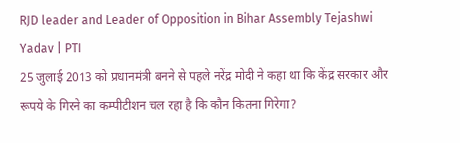RJD leader and Leader of Opposition in Bihar Assembly Tejashwi Yadav | PTI
25 जुलाई 2013 को प्रधानमंत्री बनने से पहले नरेंद्र मोदी ने कहा था कि केंद्र सरकार और रूपये के गिरने का कम्पीटीशन चल रहा है कि कौन कितना गिरेगा?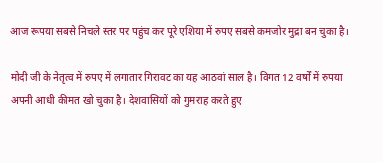आज रूपया सबसे निचले स्तर पर पहुंच कर पूरे एशिया में रुपए सबसे कमजोर मुद्रा बन चुका है।

मोदी जी के नेतृत्व में रुपए में लगातार गिरावट का यह आठवां साल है। विगत 12 वर्षों में रुपया अपनी आधी कीमत खो चुका है। देशवासियों को गुमराह करते हुए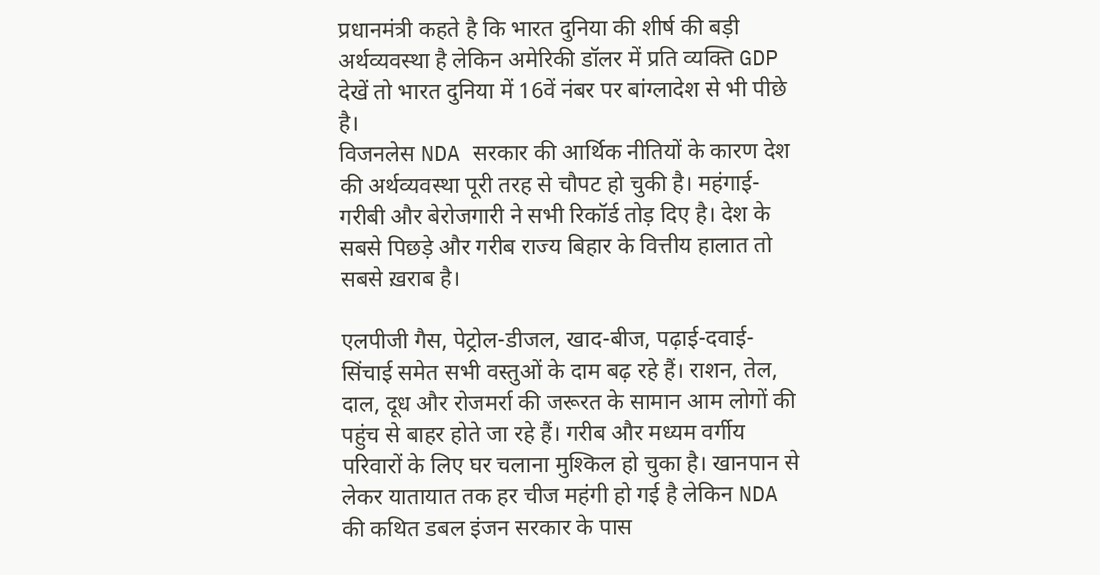प्रधानमंत्री कहते है कि भारत दुनिया की शीर्ष की बड़ी अर्थव्यवस्था है लेकिन अमेरिकी डॉलर में प्रति व्यक्ति GDP देखें तो भारत दुनिया में 16वें नंबर पर बांग्लादेश से भी पीछे है।
विजनलेस NDA सरकार की आर्थिक नीतियों के कारण देश की अर्थव्यवस्था पूरी तरह से चौपट हो चुकी है। महंगाई-गरीबी और बेरोजगारी ने सभी रिकॉर्ड तोड़ दिए है। देश के सबसे पिछड़े और गरीब राज्य बिहार के वित्तीय हालात तो सबसे ख़राब है।

एलपीजी गैस, पेट्रोल-डीजल, खाद-बीज, पढ़ाई-दवाई-सिंचाई समेत सभी वस्तुओं के दाम बढ़ रहे हैं। राशन, तेल, दाल, दूध और रोजमर्रा की जरूरत के सामान आम लोगों की पहुंच से बाहर होते जा रहे हैं। गरीब और मध्यम वर्गीय परिवारों के लिए घर चलाना मुश्किल हो चुका है। खानपान से लेकर यातायात तक हर चीज महंगी हो गई है लेकिन NDA की कथित डबल इंजन सरकार के पास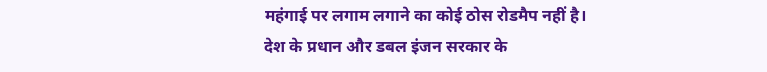महंगाई पर लगाम लगाने का कोई ठोस रोडमैप नहीं है।
देश के प्रधान और डबल इंजन सरकार के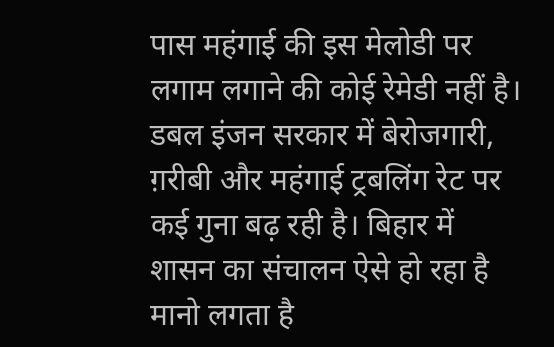पास महंगाई की इस मेलोडी पर लगाम लगाने की कोई रेमेडी नहीं है। डबल इंजन सरकार में बेरोजगारी, ग़रीबी और महंगाई ट्रबलिंग रेट पर कई गुना बढ़ रही है। बिहार में शासन का संचालन ऐसे हो रहा है मानो लगता है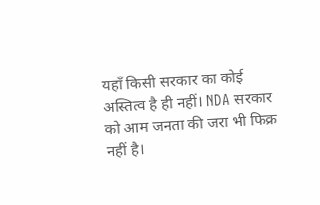यहाँ किसी सरकार का कोई अस्तित्व है ही नहीं। NDA सरकार को आम जनता की जरा भी फिक्र नहीं है।